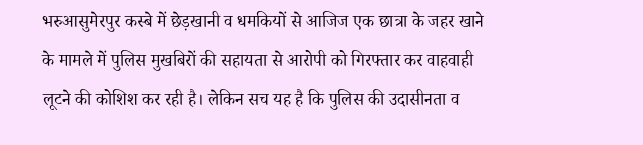भरुआसुमेरपुर कस्बे में छेड़खानी व धमकियों से आजिज एक छात्रा के जहर खाने के मामले में पुलिस मुखबिरों की सहायता से आरोपी को गिरफ्तार कर वाहवाही लूटने की कोशिश कर रही है। लेकिन सच यह है कि पुलिस की उदासीनता व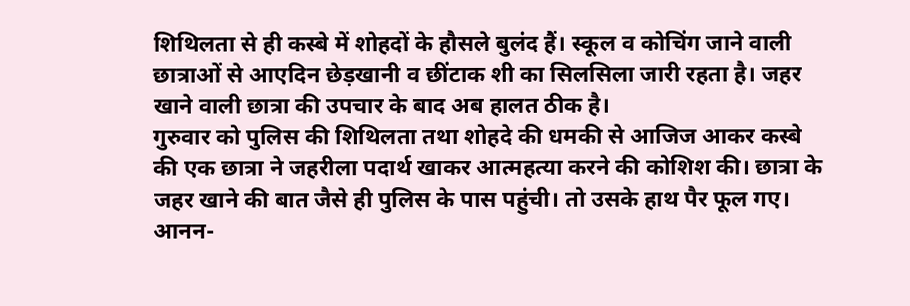शिथिलता से ही कस्बे में शोहदों के हौसले बुलंद हैं। स्कूल व कोचिंग जाने वाली छात्राओं से आएदिन छेड़खानी व छींटाक शी का सिलसिला जारी रहता है। जहर खाने वाली छात्रा की उपचार के बाद अब हालत ठीक है।
गुरुवार को पुलिस की शिथिलता तथा शोहदे की धमकी से आजिज आकर कस्बे की एक छात्रा ने जहरीला पदार्थ खाकर आत्महत्या करने की कोशिश की। छात्रा के जहर खाने की बात जैसे ही पुलिस के पास पहुंची। तो उसके हाथ पैर फूल गए। आनन-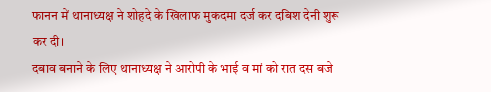फानन में थानाध्यक्ष ने शोहदे के खिलाफ मुकदमा दर्ज कर दबिश देनी शुरू कर दी।
दबाव बनाने के लिए थानाध्यक्ष ने आरोपी के भाई व मां को रात दस बजे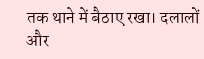तक थाने में बैठाए रखा। दलालों और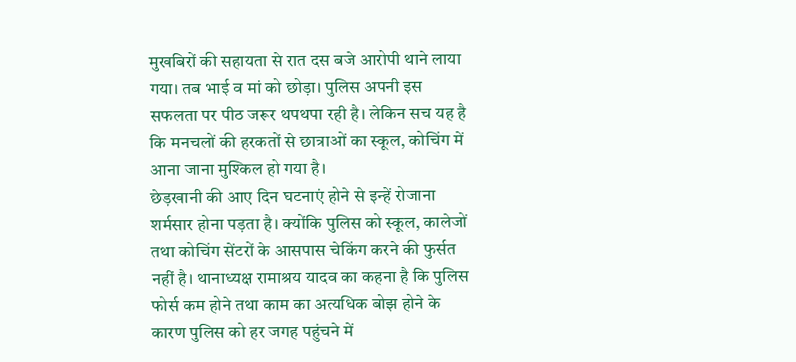मुखबिरों की सहायता से रात दस बजे आरोपी थाने लाया गया। तब भाई व मां को छोड़ा। पुलिस अपनी इस सफलता पर पीठ जरूर थपथपा रही है। लेकिन सच यह है कि मनचलों की हरकतों से छात्राओं का स्कूल, कोचिंग में आना जाना मुश्किल हो गया है।
छेड़खानी की आए दिन घटनाएं होने से इन्हें रोजाना शर्मसार होना पड़ता है। क्योंकि पुलिस को स्कूल, कालेजों तथा कोचिंग सेंटरों के आसपास चेकिंग करने की फुर्सत नहीं है। थानाध्यक्ष रामाश्रय यादव का कहना है कि पुलिस फोर्स कम होने तथा काम का अत्यधिक बोझ होने के कारण पुलिस को हर जगह पहुंचने में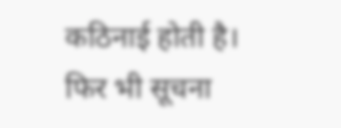कठिनाई होती है। फिर भी सूचना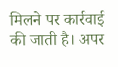मिलने पर कार्रवाई की जाती है। अपर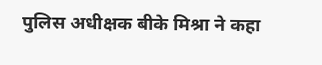पुलिस अधीक्षक बीके मिश्रा ने कहा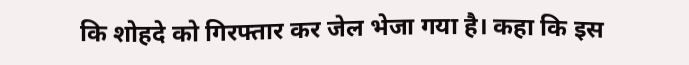कि शोहदे को गिरफ्तार कर जेल भेजा गया है। कहा कि इस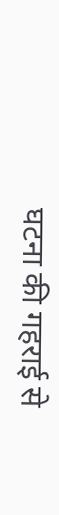घटना की गहराई से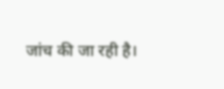जांच की जा रही है।